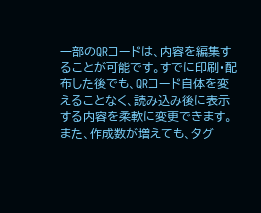一部のQRコードは、内容を編集することが可能です。すでに印刷・配布した後でも、QRコード自体を変えることなく、読み込み後に表示する内容を柔軟に変更できます。
また、作成数が増えても、タグ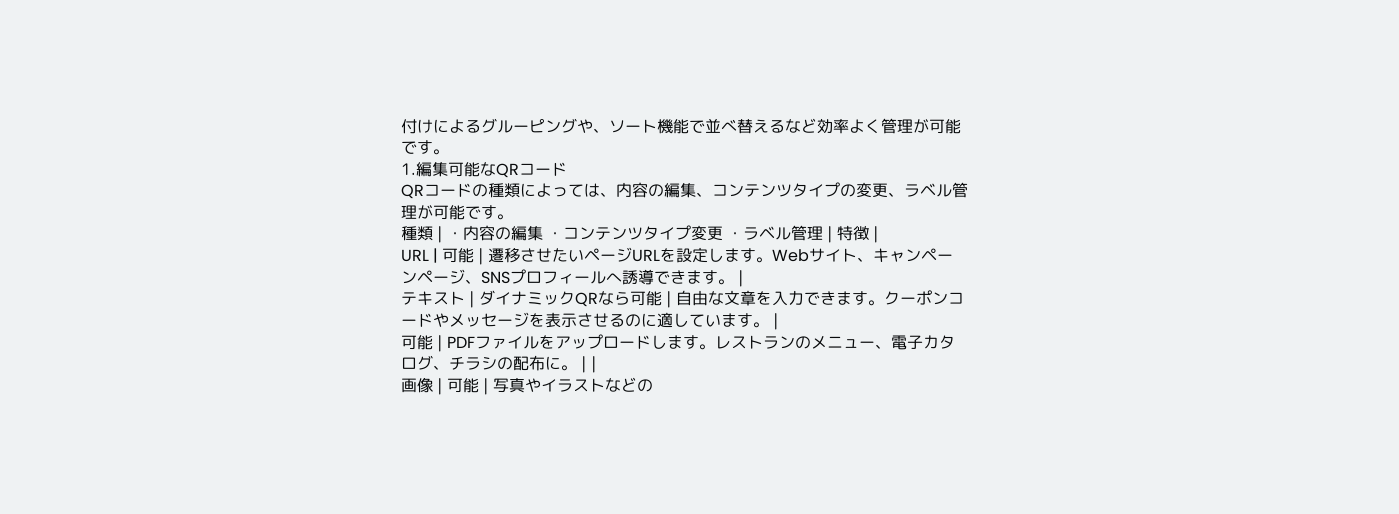付けによるグルーピングや、ソート機能で並べ替えるなど効率よく管理が可能です。
1.編集可能なQRコード
QRコードの種類によっては、内容の編集、コンテンツタイプの変更、ラベル管理が可能です。
種類 | ・内容の編集 ・コンテンツタイプ変更 ・ラベル管理 | 特徴 |
URL | 可能 | 遷移させたいページURLを設定します。Webサイト、キャンペーンページ、SNSプロフィールへ誘導できます。 |
テキスト | ダイナミックQRなら可能 | 自由な文章を入力できます。クーポンコードやメッセージを表示させるのに適しています。 |
可能 | PDFファイルをアップロードします。レストランのメニュー、電子カタログ、チラシの配布に。 | |
画像 | 可能 | 写真やイラストなどの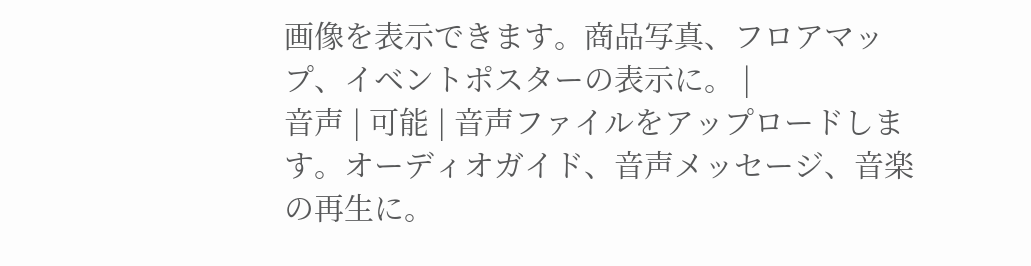画像を表示できます。商品写真、フロアマップ、イベントポスターの表示に。 |
音声 | 可能 | 音声ファイルをアップロードします。オーディオガイド、音声メッセージ、音楽の再生に。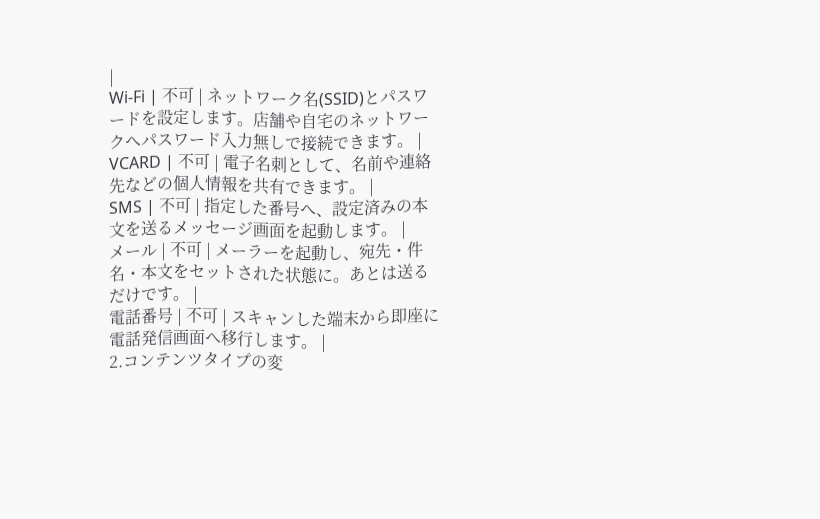|
Wi-Fi | 不可 | ネットワーク名(SSID)とパスワードを設定します。店舗や自宅のネットワークへパスワード入力無しで接続できます。 |
VCARD | 不可 | 電子名刺として、名前や連絡先などの個人情報を共有できます。 |
SMS | 不可 | 指定した番号へ、設定済みの本文を送るメッセージ画面を起動します。 |
メール | 不可 | メーラーを起動し、宛先・件名・本文をセットされた状態に。あとは送るだけです。 |
電話番号 | 不可 | スキャンした端末から即座に電話発信画面へ移行します。 |
2.コンテンツタイプの変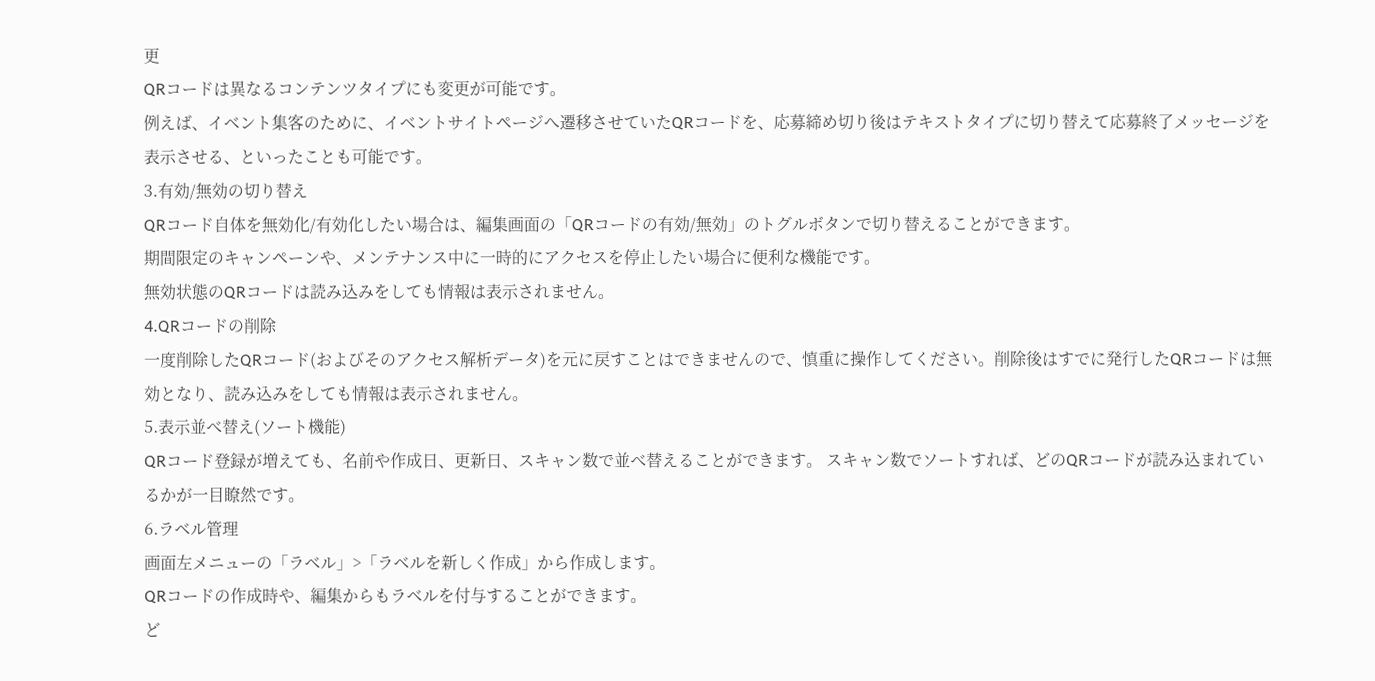更
QRコードは異なるコンテンツタイプにも変更が可能です。
例えば、イベント集客のために、イベントサイトページへ遷移させていたQRコードを、応募締め切り後はテキストタイプに切り替えて応募終了メッセージを表示させる、といったことも可能です。
3.有効/無効の切り替え
QRコード自体を無効化/有効化したい場合は、編集画面の「QRコードの有効/無効」のトグルボタンで切り替えることができます。
期間限定のキャンペーンや、メンテナンス中に一時的にアクセスを停止したい場合に便利な機能です。
無効状態のQRコードは読み込みをしても情報は表示されません。
4.QRコードの削除
一度削除したQRコード(およびそのアクセス解析データ)を元に戻すことはできませんので、慎重に操作してください。削除後はすでに発行したQRコードは無効となり、読み込みをしても情報は表示されません。
5.表示並べ替え(ソート機能)
QRコード登録が増えても、名前や作成日、更新日、スキャン数で並べ替えることができます。 スキャン数でソートすれば、どのQRコードが読み込まれているかが一目瞭然です。
6.ラベル管理
画面左メニューの「ラベル」>「ラベルを新しく作成」から作成します。
QRコードの作成時や、編集からもラベルを付与することができます。
ど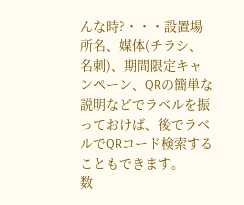んな時?・・・設置場所名、媒体(チラシ、名刺)、期間限定キャンペーン、QRの簡単な説明などでラベルを振っておけば、後でラベルでQRコード検索することもできます。
数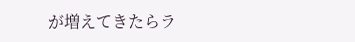が増えてきたらラ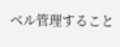ベル管理すること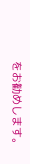をお勧めします。